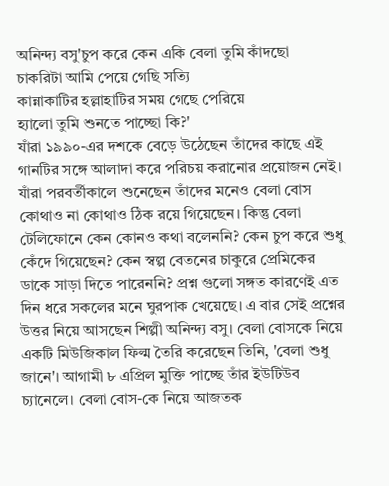অনিন্দ্য বসু'চুপ করে কেন একি বেলা তুমি কাঁদছো
চাকরিটা আমি পেয়ে গেছি সত্যি
কান্নাকাটির হল্লাহাটির সময় গেছে পেরিয়ে
হ্যালো তুমি শুনতে পাচ্ছো কি?'
যাঁরা ১৯৯০-এর দশকে বেড়ে উঠেছেন তাঁদের কাছে এই গানটির সঙ্গে আলাদা করে পরিচয় করানোর প্রয়োজন নেই। যাঁরা পরবর্তীকালে শুনেছেন তাঁদের মনেও বেলা বোস কোথাও না কোথাও ঠিক রয়ে গিয়েছেন। কিন্তু বেলা টেলিফোনে কেন কোনও কথা বলেননি? কেন চুপ করে শুধু কেঁদে গিয়েছেন? কেন স্বল্প বেতনের চাকুরে প্রেমিকের ডাকে সাড়া দিতে পারেননি? প্রশ্ন গুলো সঙ্গত কারণেই এত দিন ধরে সকলের মনে ঘুরপাক খেয়েছে। এ বার সেই প্রশ্নের উত্তর নিয়ে আসছেন শিল্পী অনিন্দ্য বসু। বেলা বোসকে নিয়ে একটি মিউজিকাল ফিল্ম তৈরি করেছেন তিনি, 'বেলা শুধু জানে'। আগামী ৮ এপ্রিল মুক্তি পাচ্ছে তাঁর ইউটিউব চ্যানেলে। বেলা বোস-কে নিয়ে আজতক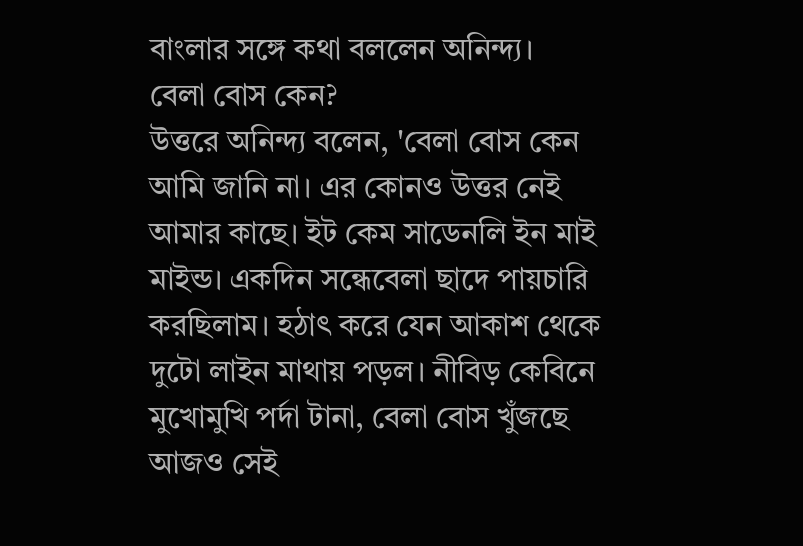বাংলার সঙ্গে কথা বললেন অনিন্দ্য।
বেলা বোস কেন?
উত্তরে অনিন্দ্য বলেন, 'বেলা বোস কেন আমি জানি না। এর কোনও উত্তর নেই আমার কাছে। ইট কেম সাডেনলি ইন মাই মাইন্ড। একদিন সন্ধেবেলা ছাদে পায়চারি করছিলাম। হঠাৎ করে যেন আকাশ থেকে দুটো লাইন মাথায় পড়ল। নীবিড় কেবিনে মুখোমুখি পর্দা টানা, বেলা বোস খুঁজছে আজও সেই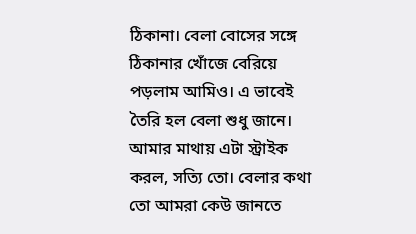ঠিকানা। বেলা বোসের সঙ্গে ঠিকানার খোঁজে বেরিয়ে পড়লাম আমিও। এ ভাবেই তৈরি হল বেলা শুধু জানে। আমার মাথায় এটা স্ট্রাইক করল, সত্যি তো। বেলার কথা তো আমরা কেউ জানতে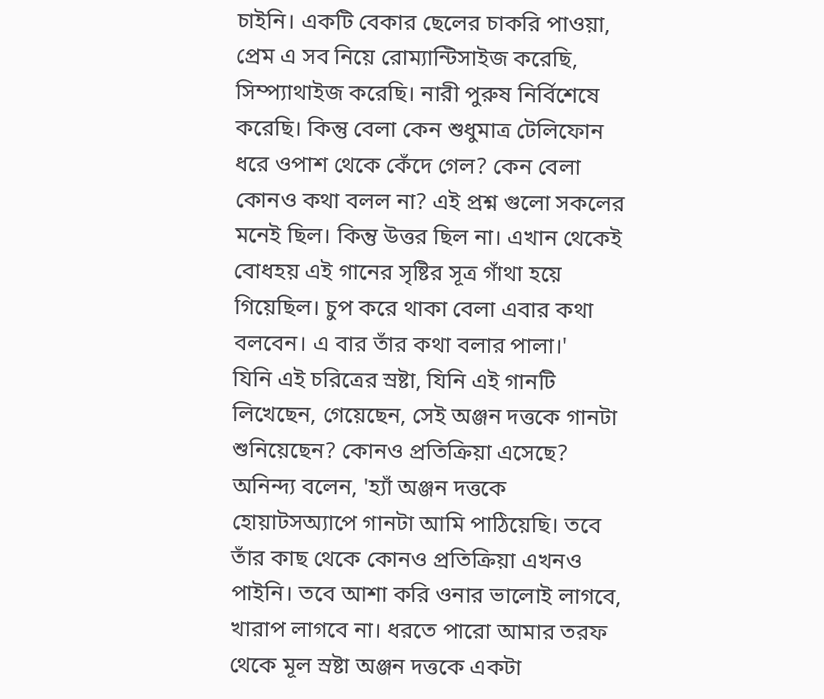চাইনি। একটি বেকার ছেলের চাকরি পাওয়া, প্রেম এ সব নিয়ে রোম্যান্টিসাইজ করেছি, সিম্প্যাথাইজ করেছি। নারী পুরুষ নির্বিশেষে করেছি। কিন্তু বেলা কেন শুধুমাত্র টেলিফোন ধরে ওপাশ থেকে কেঁদে গেল? কেন বেলা কোনও কথা বলল না? এই প্রশ্ন গুলো সকলের মনেই ছিল। কিন্তু উত্তর ছিল না। এখান থেকেই বোধহয় এই গানের সৃষ্টির সূত্র গাঁথা হয়ে গিয়েছিল। চুপ করে থাকা বেলা এবার কথা বলবেন। এ বার তাঁর কথা বলার পালা।'
যিনি এই চরিত্রের স্রষ্টা, যিনি এই গানটি লিখেছেন, গেয়েছেন, সেই অঞ্জন দত্তকে গানটা শুনিয়েছেন? কোনও প্রতিক্রিয়া এসেছে?
অনিন্দ্য বলেন, 'হ্যাঁ অঞ্জন দত্তকে হোয়াটসঅ্যাপে গানটা আমি পাঠিয়েছি। তবে তাঁর কাছ থেকে কোনও প্রতিক্রিয়া এখনও পাইনি। তবে আশা করি ওনার ভালোই লাগবে, খারাপ লাগবে না। ধরতে পারো আমার তরফ থেকে মূল স্রষ্টা অঞ্জন দত্তকে একটা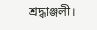শ্রদ্ধাঞ্জলী।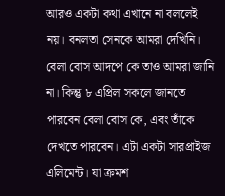আরও একটা কথা এখানে না বললেই নয়। বনলতা সেনকে আমরা দেখিনি। বেলা বোস আদপে কে তাও আমরা জানি না। কিন্তু ৮ এপ্রিল সকলে জানতে পারবেন বেলা বোস কে, এবং তাঁকে দেখতে পারবেন। এটা একটা সারপ্রাইজ এলিমেন্ট। যা ক্রমশ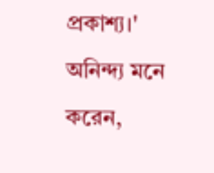প্রকাশ্য।'
অনিন্দ্য মনে করেন,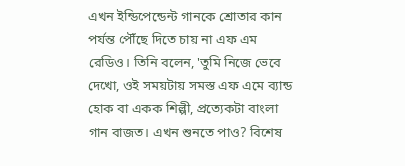এখন ইন্ডিপেন্ডেন্ট গানকে শ্রোতার কান পর্যন্ত পৌঁছে দিতে চায় না এফ এম রেডিও। তিনি বলেন, 'তুমি নিজে ভেবে দেখো, ওই সময়টায় সমস্ত এফ এমে ব্যান্ড হোক বা একক শিল্পী, প্রত্যেকটা বাংলা গান বাজত। এখন শুনতে পাও? বিশেষ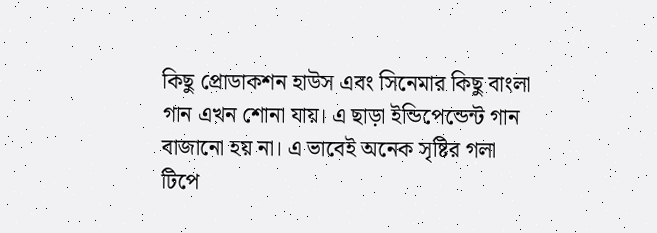কিছু প্রোডাকশন হাউস এবং সিনেমার কিছু বাংলা গান এখন শোনা যায়। এ ছাড়া ইন্ডিপেন্ডেন্ট গান বাজানো হয় না। এ ভাবেই অনেক সৃষ্টির গলা টিপে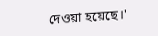দেওয়া হয়েছে।'